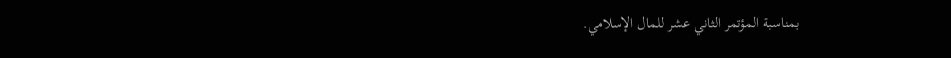بمناسبة المؤتمر الثاني عشر للمال الإسلامي.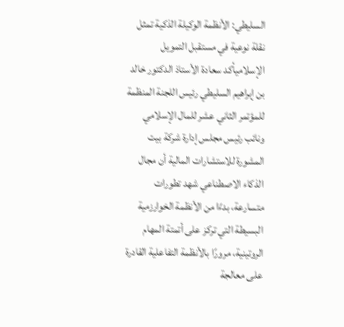السليطي: الأنظمة الوكيلة الذكية تمثل نقلة نوعية في مستقبل التمويل الإسلاميأكد سعادة الأستاذ الدكتور خالد بن إبراهيم السليطي رئيس اللجنة المنظمة للمؤتمر الثاني عشر للمال الإسلامي ونائب رئيس مجلس إدارة شركة بيت المشورة للاستشارات المالية أن مجال الذكاء الاصطناعي شهد تطورات متسارعة، بدءًا من الأنظمة الخوارزمية البسيطة التي تركز على أتمتة المهام الروتينية، مرورًا بالأنظمة التفاعلية القادرة على معالجة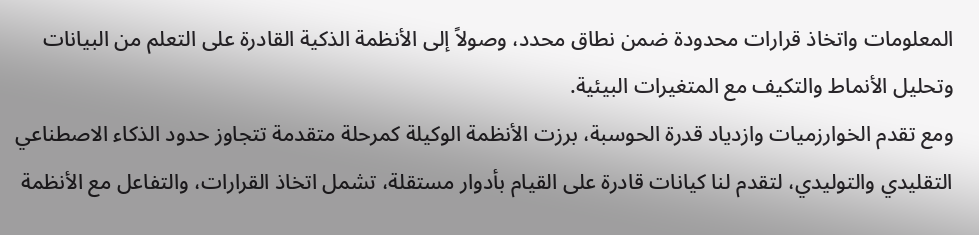المعلومات واتخاذ قرارات محدودة ضمن نطاق محدد، وصولاً إلى الأنظمة الذكية القادرة على التعلم من البيانات وتحليل الأنماط والتكيف مع المتغيرات البيئية.
ومع تقدم الخوارزميات وازدياد قدرة الحوسبة، برزت الأنظمة الوكيلة كمرحلة متقدمة تتجاوز حدود الذكاء الاصطناعي التقليدي والتوليدي، لتقدم لنا كيانات قادرة على القيام بأدوار مستقلة، تشمل اتخاذ القرارات، والتفاعل مع الأنظمة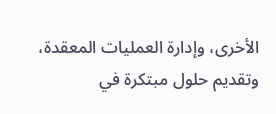الأخرى، وإدارة العمليات المعقدة، وتقديم حلول مبتكرة في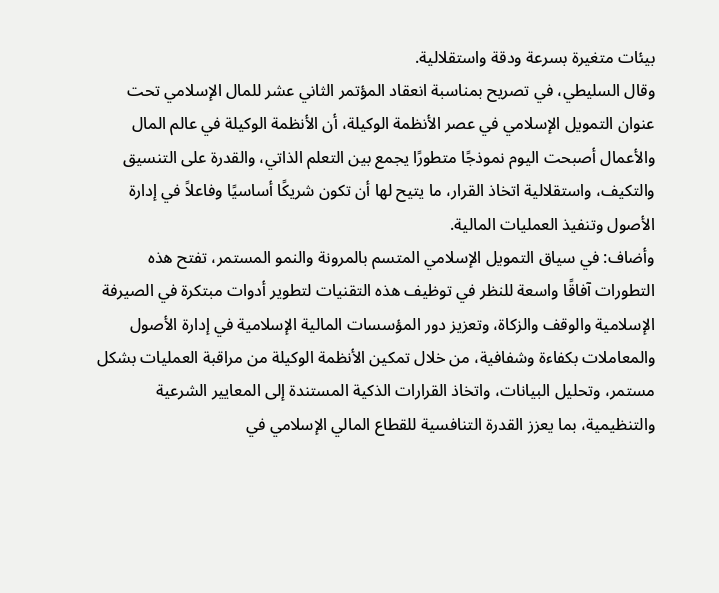بيئات متغيرة بسرعة ودقة واستقلالية.
وقال السليطي، في تصريح بمناسبة انعقاد المؤتمر الثاني عشر للمال الإسلامي تحت عنوان التمويل الإسلامي في عصر الأنظمة الوكيلة، أن الأنظمة الوكيلة في عالم المال والأعمال أصبحت اليوم نموذجًا متطورًا يجمع بين التعلم الذاتي، والقدرة على التنسيق والتكيف، واستقلالية اتخاذ القرار، ما يتيح لها أن تكون شريكًا أساسيًا وفاعلاً في إدارة الأصول وتنفيذ العمليات المالية.
وأضاف: في سياق التمويل الإسلامي المتسم بالمرونة والنمو المستمر، تفتح هذه التطورات آفاقًا واسعة للنظر في توظيف هذه التقنيات لتطوير أدوات مبتكرة في الصيرفة الإسلامية والوقف والزكاة، وتعزيز دور المؤسسات المالية الإسلامية في إدارة الأصول والمعاملات بكفاءة وشفافية، من خلال تمكين الأنظمة الوكيلة من مراقبة العمليات بشكل مستمر، وتحليل البيانات، واتخاذ القرارات الذكية المستندة إلى المعايير الشرعية والتنظيمية، بما يعزز القدرة التنافسية للقطاع المالي الإسلامي في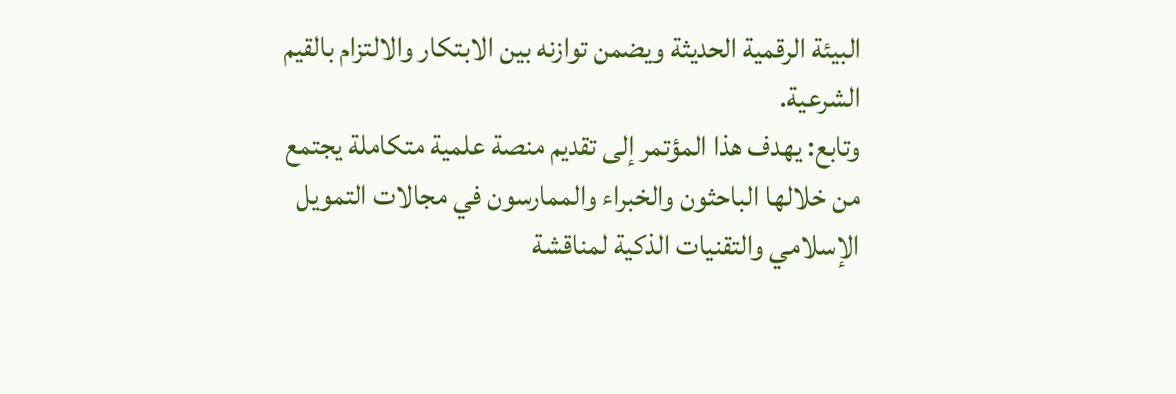البيئة الرقمية الحديثة ويضمن توازنه بين الابتكار والالتزام بالقيم الشرعية.
وتابع: يهدف هذا المؤتمر إلى تقديم منصة علمية متكاملة يجتمع من خلالها الباحثون والخبراء والممارسون في مجالات التمويل الإسلامي والتقنيات الذكية لمناقشة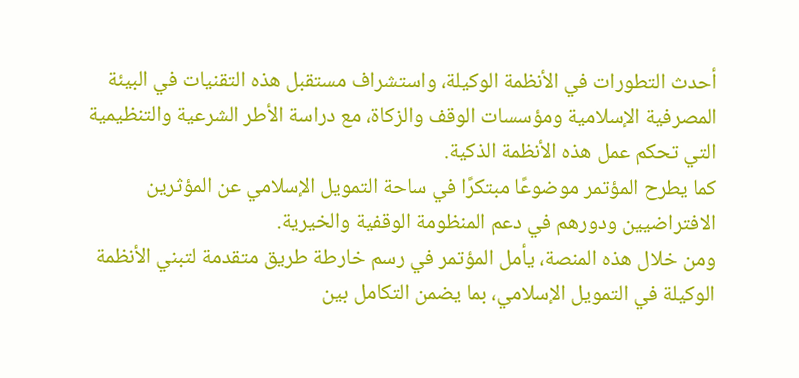أحدث التطورات في الأنظمة الوكيلة، واستشراف مستقبل هذه التقنيات في البيئة المصرفية الإسلامية ومؤسسات الوقف والزكاة، مع دراسة الأطر الشرعية والتنظيمية التي تحكم عمل هذه الأنظمة الذكية.
كما يطرح المؤتمر موضوعًا مبتكرًا في ساحة التمويل الإسلامي عن المؤثرين الافتراضيين ودورهم في دعم المنظومة الوقفية والخيرية.
ومن خلال هذه المنصة، يأمل المؤتمر في رسم خارطة طريق متقدمة لتبني الأنظمة الوكيلة في التمويل الإسلامي، بما يضمن التكامل بين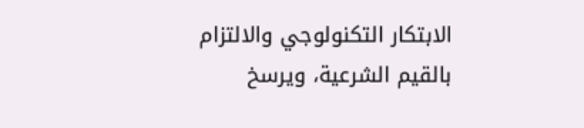الابتكار التكنولوجي والالتزام بالقيم الشرعية، ويرسخ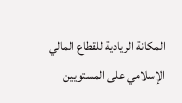المكانة الريادية للقطاع المالي الإسلامي على المستويين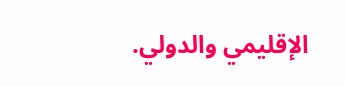الإقليمي والدولي.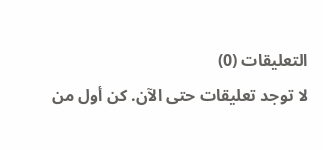التعليقات (0)
لا توجد تعليقات حتى الآن. كن أول من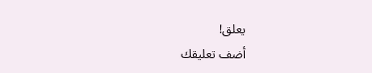يعلق!
أضف تعليقك